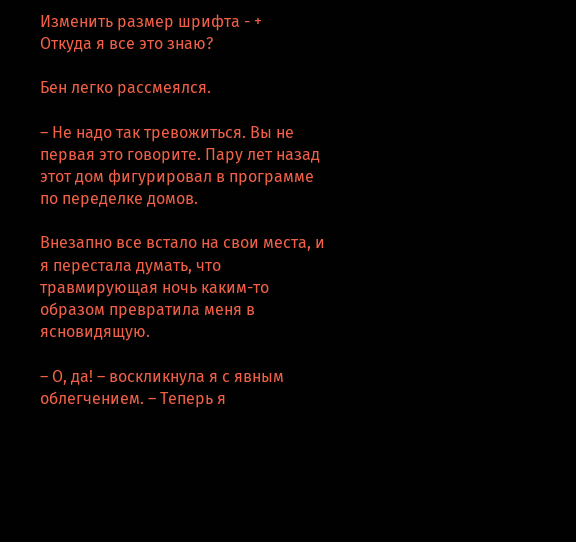Изменить размер шрифта - +
Откуда я все это знаю?

Бен легко рассмеялся.

– Не надо так тревожиться. Вы не первая это говорите. Пару лет назад этот дом фигурировал в программе по переделке домов.

Внезапно все встало на свои места, и я перестала думать, что травмирующая ночь каким-то образом превратила меня в ясновидящую.

– О, да! – воскликнула я с явным облегчением. – Теперь я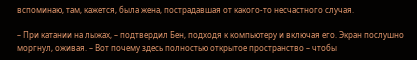вспоминаю, там, кажется, была жена, пострадавшая от какого-то несчастного случая.

– При катании на лыжах, – подтвердил Бен, подходя к компьютеру и включая его. Экран послушно моргнул, оживая. – Вот почему здесь полностью открытое пространство – чтобы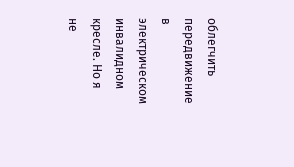облегчить передвижение в электрическом инвалидном кресле. Но я не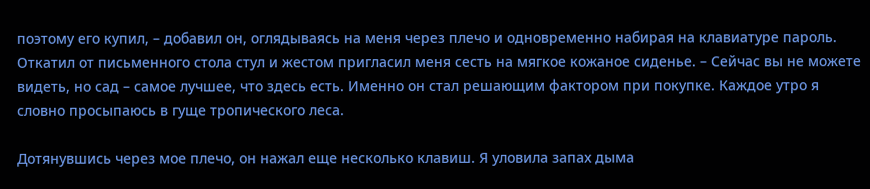поэтому его купил, – добавил он, оглядываясь на меня через плечо и одновременно набирая на клавиатуре пароль. Откатил от письменного стола стул и жестом пригласил меня сесть на мягкое кожаное сиденье. – Сейчас вы не можете видеть, но сад – самое лучшее, что здесь есть. Именно он стал решающим фактором при покупке. Каждое утро я словно просыпаюсь в гуще тропического леса.

Дотянувшись через мое плечо, он нажал еще несколько клавиш. Я уловила запах дыма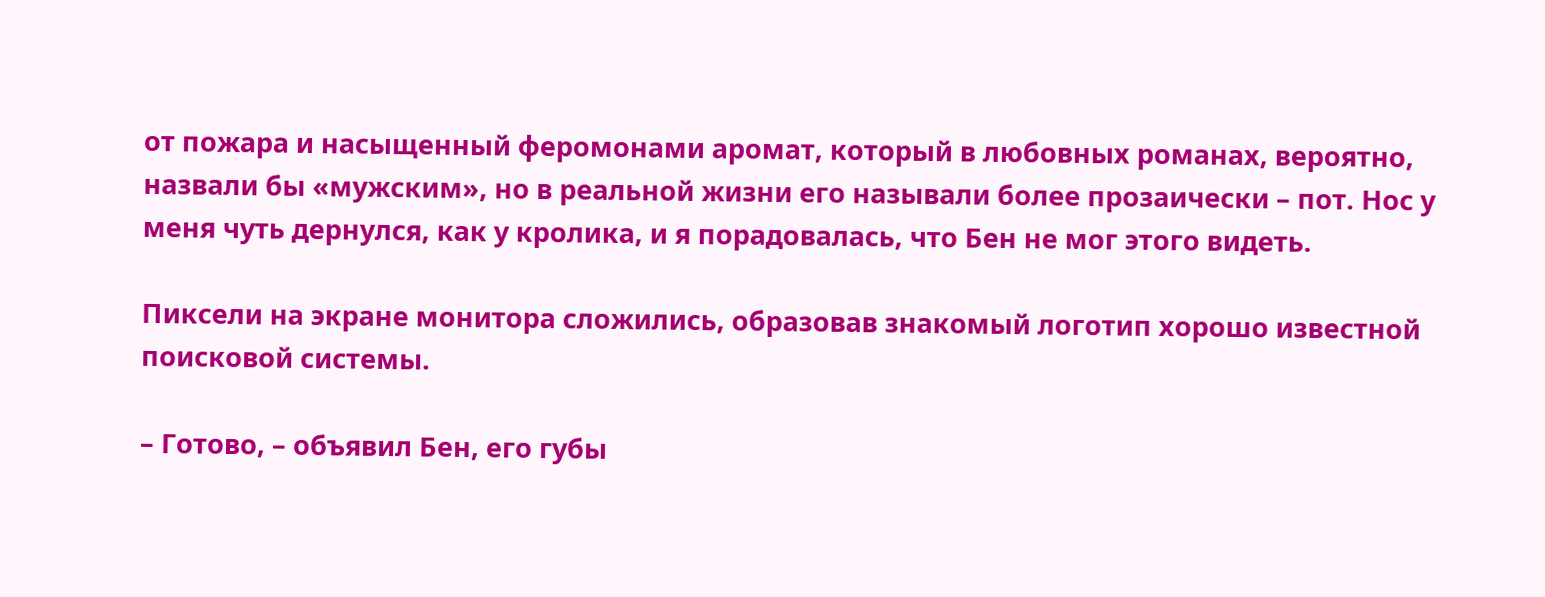от пожара и насыщенный феромонами аромат, который в любовных романах, вероятно, назвали бы «мужским», но в реальной жизни его называли более прозаически – пот. Нос у меня чуть дернулся, как у кролика, и я порадовалась, что Бен не мог этого видеть.

Пиксели на экране монитора сложились, образовав знакомый логотип хорошо известной поисковой системы.

– Готово, – объявил Бен, его губы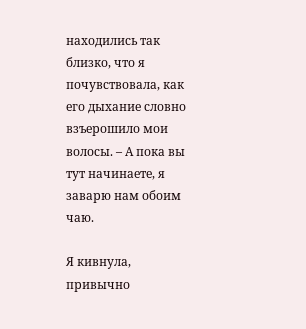находились так близко, что я почувствовала, как его дыхание словно взъерошило мои волосы. – А пока вы тут начинаете, я заварю нам обоим чаю.

Я кивнула, привычно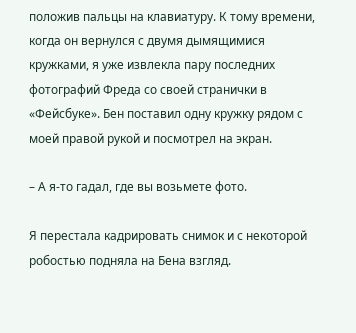положив пальцы на клавиатуру. К тому времени, когда он вернулся с двумя дымящимися кружками, я уже извлекла пару последних фотографий Фреда со своей странички в «Фейсбуке». Бен поставил одну кружку рядом с моей правой рукой и посмотрел на экран.

– А я-то гадал, где вы возьмете фото.

Я перестала кадрировать снимок и с некоторой робостью подняла на Бена взгляд.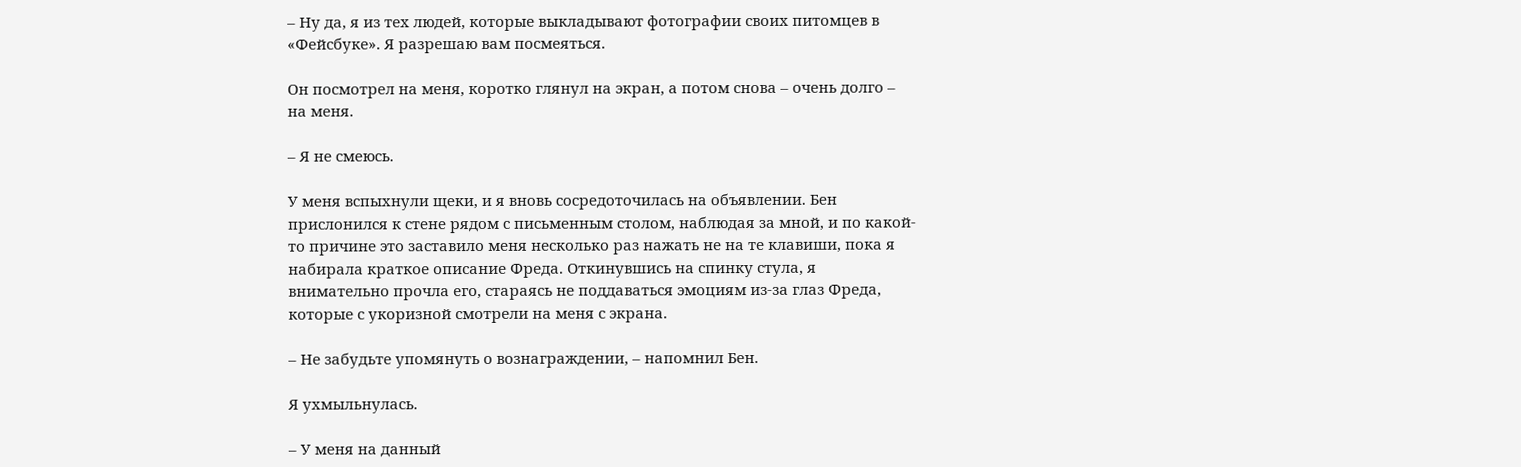– Ну да, я из тех людей, которые выкладывают фотографии своих питомцев в «Фейсбуке». Я разрешаю вам посмеяться.

Он посмотрел на меня, коротко глянул на экран, а потом снова – очень долго – на меня.

– Я не смеюсь.

У меня вспыхнули щеки, и я вновь сосредоточилась на объявлении. Бен прислонился к стене рядом с письменным столом, наблюдая за мной, и по какой-то причине это заставило меня несколько раз нажать не на те клавиши, пока я набирала краткое описание Фреда. Откинувшись на спинку стула, я внимательно прочла его, стараясь не поддаваться эмоциям из-за глаз Фреда, которые с укоризной смотрели на меня с экрана.

– Не забудьте упомянуть о вознаграждении, – напомнил Бен.

Я ухмыльнулась.

– У меня на данный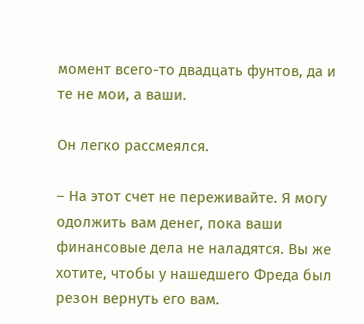момент всего-то двадцать фунтов, да и те не мои, а ваши.

Он легко рассмеялся.

– На этот счет не переживайте. Я могу одолжить вам денег, пока ваши финансовые дела не наладятся. Вы же хотите, чтобы у нашедшего Фреда был резон вернуть его вам.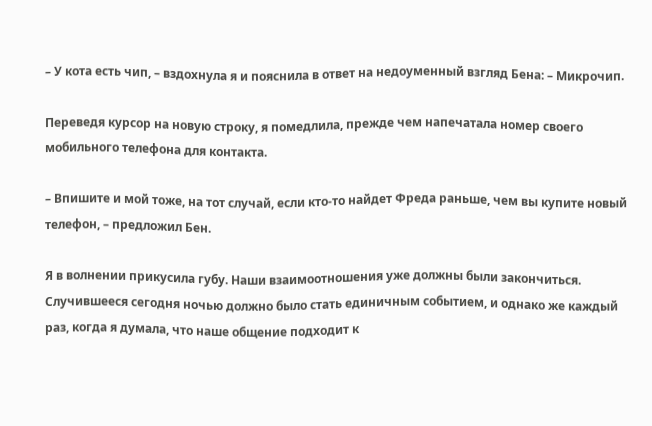– У кота есть чип, – вздохнула я и пояснила в ответ на недоуменный взгляд Бена: – Микрочип.

Переведя курсор на новую строку, я помедлила, прежде чем напечатала номер своего мобильного телефона для контакта.

– Впишите и мой тоже, на тот случай, если кто-то найдет Фреда раньше, чем вы купите новый телефон, – предложил Бен.

Я в волнении прикусила губу. Наши взаимоотношения уже должны были закончиться. Случившееся сегодня ночью должно было стать единичным событием, и однако же каждый раз, когда я думала, что наше общение подходит к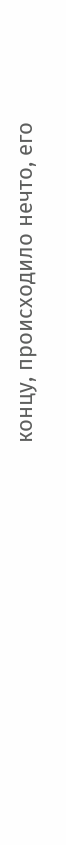концу, происходило нечто, его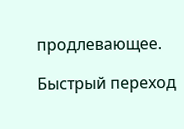продлевающее.

Быстрый переход